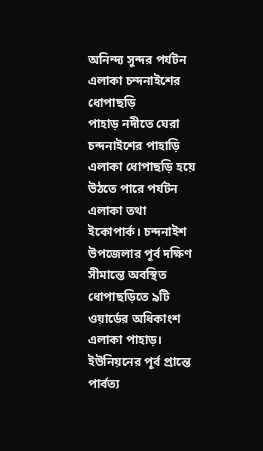অনিন্দ্য সুন্দর পর্যটন এলাকা চন্দনাইশের ধোপাছড়ি
পাহাড় নদীতে ঘেরা চন্দনাইশের পাহাড়ি এলাকা ধোপাছড়ি হয়ে উঠতে পারে পর্যটন এলাকা তথা ইকোপার্ক। চন্দনাইশ উপজেলার পূর্ব দক্ষিণ সীমান্তে অবস্থিত ধোপাছড়িতে ৯টি ওয়ার্ডের অধিকাংশ এলাকা পাহাড়। ইউনিয়নের পূর্ব প্রান্তে পার্বত্য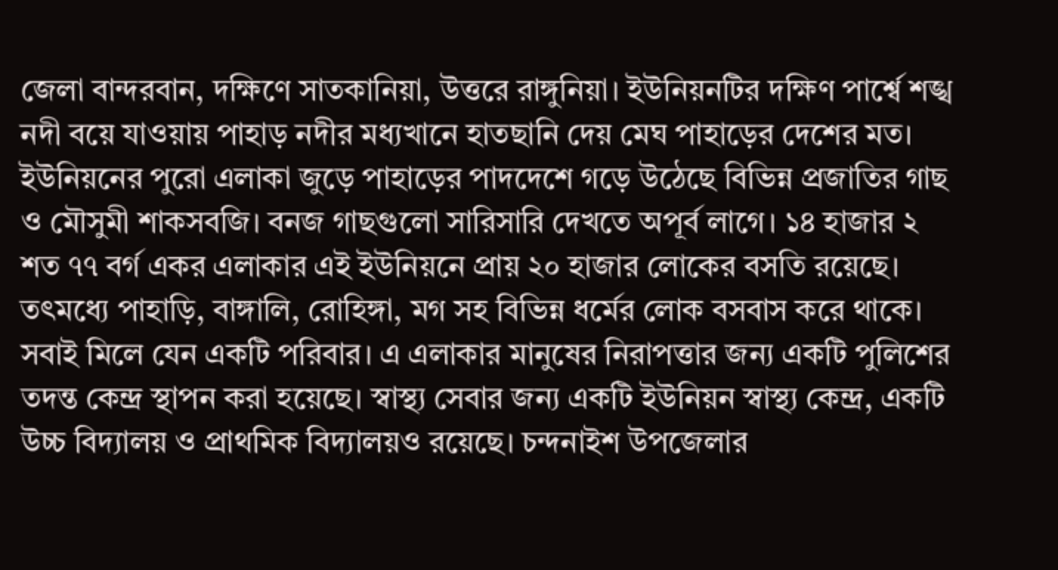জেলা বান্দরবান, দক্ষিণে সাতকানিয়া, উত্তরে রাঙ্গুনিয়া। ইউনিয়নটির দক্ষিণ পার্শ্বে শঙ্খ নদী বয়ে যাওয়ায় পাহাড় নদীর মধ্যখানে হাতছানি দেয় মেঘ পাহাড়ের দেশের মত। ইউনিয়নের পুরো এলাকা জুড়ে পাহাড়ের পাদদেশে গড়ে উঠেছে বিভিন্ন প্রজাতির গাছ ও মৌসুমী শাকসবজি। বনজ গাছগুলো সারিসারি দেখতে অপূর্ব লাগে। ১৪ হাজার ২ শত ৭৭ বর্গ একর এলাকার এই ইউনিয়নে প্রায় ২০ হাজার লোকের বসতি রয়েছে। তৎমধ্যে পাহাড়ি, বাঙ্গালি, রোহিঙ্গা, মগ সহ বিভিন্ন ধর্মের লোক বসবাস করে থাকে। সবাই মিলে যেন একটি পরিবার। এ এলাকার মানুষের নিরাপত্তার জন্য একটি পুলিশের তদন্ত কেন্দ্র স্থাপন করা হয়েছে। স্বাস্থ্য সেবার জন্য একটি ইউনিয়ন স্বাস্থ্য কেন্দ্র, একটি উচ্চ বিদ্যালয় ও প্রাথমিক বিদ্যালয়ও রয়েছে। চন্দনাইশ উপজেলার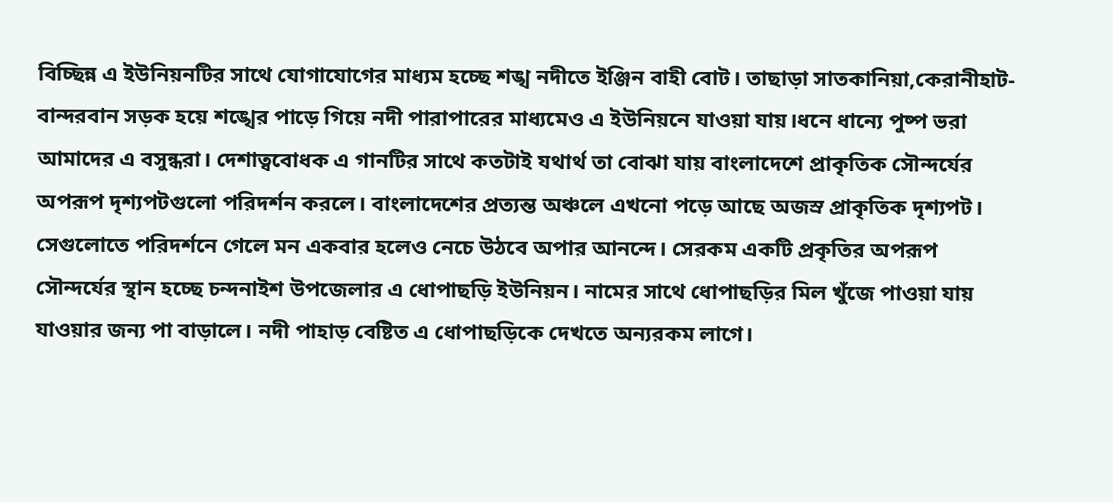বিচ্ছিন্ন এ ইউনিয়নটির সাথে যোগাযোগের মাধ্যম হচ্ছে শঙ্খ নদীতে ইঞ্জিন বাহী বোট। তাছাড়া সাতকানিয়া,কেরানীহাট-বান্দরবান সড়ক হয়ে শঙ্খের পাড়ে গিয়ে নদী পারাপারের মাধ্যমেও এ ইউনিয়নে যাওয়া যায়।ধনে ধান্যে পুষ্প ভরা আমাদের এ বসুন্ধরা। দেশাত্ববোধক এ গানটির সাথে কতটাই যথার্থ তা বোঝা যায় বাংলাদেশে প্রাকৃতিক সৌন্দর্যের অপরূপ দৃশ্যপটগুলো পরিদর্শন করলে। বাংলাদেশের প্রত্যন্ত অঞ্চলে এখনো পড়ে আছে অজস্র প্রাকৃতিক দৃশ্যপট। সেগুলোতে পরিদর্শনে গেলে মন একবার হলেও নেচে উঠবে অপার আনন্দে। সেরকম একটি প্রকৃতির অপরূপ সৌন্দর্যের স্থান হচ্ছে চন্দনাইশ উপজেলার এ ধোপাছড়ি ইউনিয়ন। নামের সাথে ধোপাছড়ির মিল খুঁজে পাওয়া যায় যাওয়ার জন্য পা বাড়ালে। নদী পাহাড় বেষ্টিত এ ধোপাছড়িকে দেখতে অন্যরকম লাগে।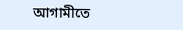আগামীতে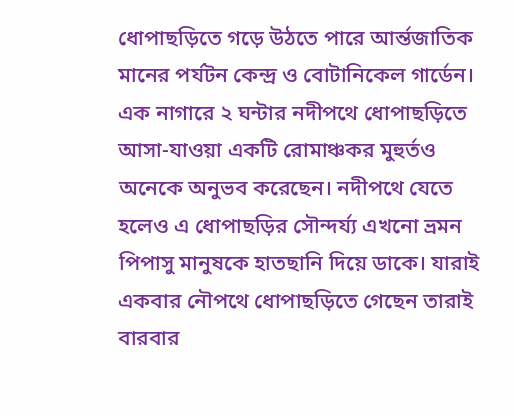ধোপাছড়িতে গড়ে উঠতে পারে আর্ন্তজাতিক মানের পর্যটন কেন্দ্র ও বোটানিকেল গার্ডেন। এক নাগারে ২ ঘন্টার নদীপথে ধোপাছড়িতে আসা-যাওয়া একটি রোমাঞ্চকর মুহুর্তও অনেকে অনুভব করেছেন। নদীপথে যেতে হলেও এ ধোপাছড়ির সৌন্দর্য্য এখনো ভ্রমন পিপাসু মানুষকে হাতছানি দিয়ে ডাকে। যারাই একবার নৌপথে ধোপাছড়িতে গেছেন তারাই বারবার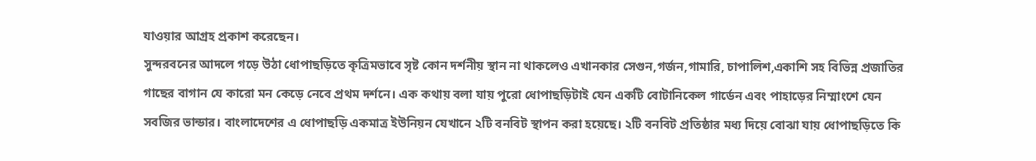যাওয়ার আগ্রহ প্রকাশ করেছেন।
সুন্দরবনের আদলে গড়ে উঠা ধোপাছড়িতে কৃত্রিমভাবে সৃষ্ট কোন দর্শনীয় স্থান না থাকলেও এখানকার সেগুন,গর্জন,গামারি, চাপালিশ,একাশি সহ বিভিন্ন প্রজাতির গাছের বাগান যে কারো মন কেড়ে নেবে প্রথম দর্শনে। এক কথায় বলা যায় পুরো ধোপাছড়িটাই যেন একটি বোটানিকেল গার্ডেন এবং পাহাড়ের নিম্মাংশে যেন সবজির ভান্ডার। বাংলাদেশের এ ধোপাছড়ি একমাত্র ইউনিয়ন যেখানে ২টি বনবিট স্থাপন করা হয়েছে। ২টি বনবিট প্রতিষ্ঠার মধ্য দিয়ে বোঝা যায় ধোপাছড়িতে কি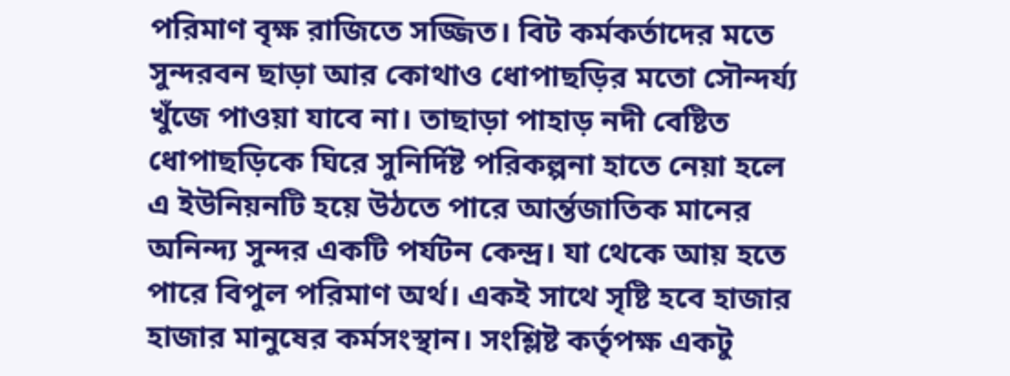পরিমাণ বৃক্ষ রাজিতে সজ্জিত। বিট কর্মকর্তাদের মতে সুন্দরবন ছাড়া আর কোথাও ধোপাছড়ির মতো সৌন্দর্য্য খুঁজে পাওয়া যাবে না। তাছাড়া পাহাড় নদী বেষ্টিত ধোপাছড়িকে ঘিরে সুনির্দিষ্ট পরিকল্পনা হাতে নেয়া হলে এ ইউনিয়নটি হয়ে উঠতে পারে আর্ন্তজাতিক মানের অনিন্দ্য সুন্দর একটি পর্যটন কেন্দ্র। যা থেকে আয় হতে পারে বিপুল পরিমাণ অর্থ। একই সাথে সৃষ্টি হবে হাজার হাজার মানুষের কর্মসংস্থান। সংশ্লিষ্ট কর্তৃপক্ষ একটু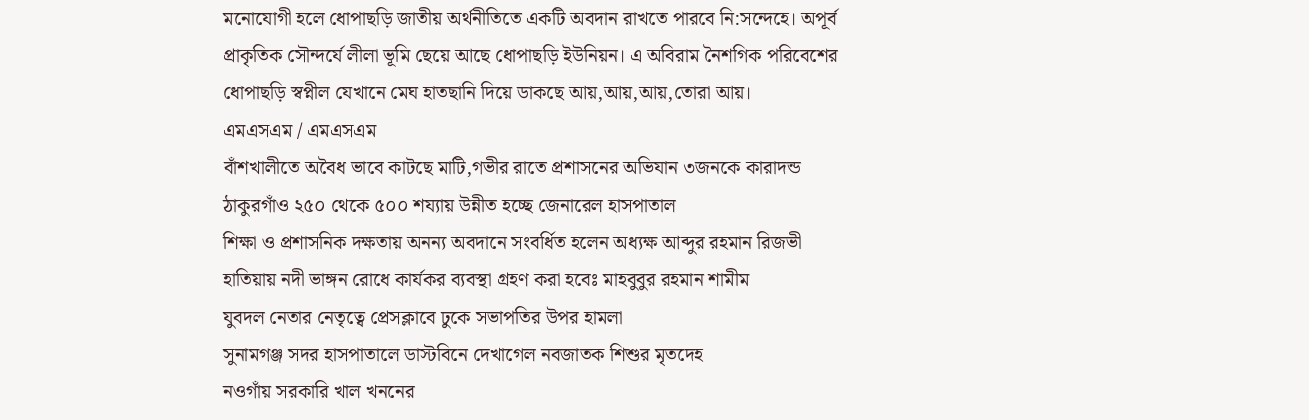মনোযোগী হলে ধোপাছড়ি জাতীয় অর্থনীতিতে একটি অবদান রাখতে পারবে নি:সন্দেহে। অপূর্ব প্রাকৃতিক সৌন্দর্যে লীলা ভূমি ছেয়ে আছে ধোপাছড়ি ইউনিয়ন। এ অবিরাম নৈশগিক পরিবেশের ধোপাছড়ি স্বপ্নীল যেখানে মেঘ হাতছানি দিয়ে ডাকছে আয়,আয়,আয়,তোরা আয়।
এমএসএম / এমএসএম
বাঁশখালীতে অবৈধ ভাবে কাটছে মাটি,গভীর রাতে প্রশাসনের অভিযান ৩জনকে কারাদন্ড
ঠাকুরগাঁও ২৫০ থেকে ৫০০ শয্যায় উন্নীত হচ্ছে জেনারেল হাসপাতাল
শিক্ষা ও প্রশাসনিক দক্ষতায় অনন্য অবদানে সংবর্ধিত হলেন অধ্যক্ষ আব্দুর রহমান রিজভী
হাতিয়ায় নদী ভাঙ্গন রোধে কার্যকর ব্যবস্থা গ্রহণ করা হবেঃ মাহবুবুর রহমান শামীম
যুবদল নেতার নেতৃত্বে প্রেসক্লাবে ঢুকে সভাপতির উপর হামলা
সুনামগঞ্জ সদর হাসপাতালে ডাস্টবিনে দেখাগেল নবজাতক শিশুর মৃতদেহ
নওগাঁয় সরকারি খাল খননের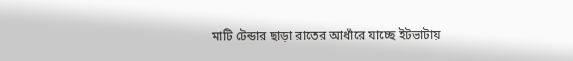মাটি টেন্ডার ছাড়া রাতের আধাঁরে যাচ্ছে ইটভাটায়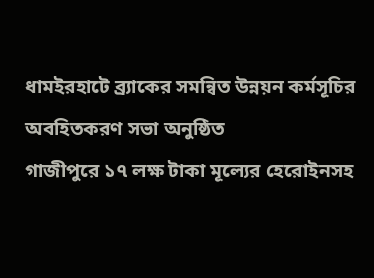ধামইরহাটে ব্র্যাকের সমন্বিত উন্নয়ন কর্মসূচির অবহিতকরণ সভা অনুষ্ঠিত
গাজীপুরে ১৭ লক্ষ টাকা মূল্যের হেরোইনসহ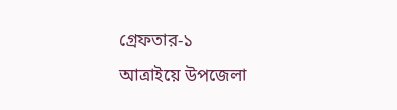গ্রেফতার-১
আত্রাইয়ে উপজেলা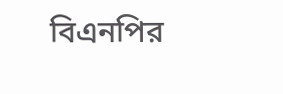বিএনপির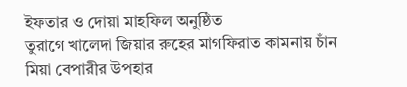ইফতার ও দোয়া মাহফিল অনুষ্ঠিত
তুরাগে খালেদা জিয়ার রুহের মাগফিরাত কামনায় চাঁন মিয়া বেপারীর উপহার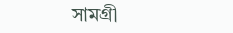সামগ্রী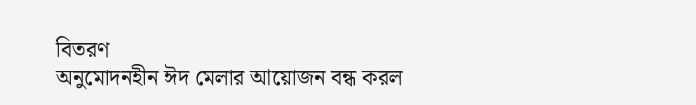বিতরণ
অনুমোদনহীন ঈদ মেলার আয়োজন বন্ধ করল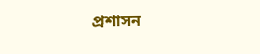প্রশাসন